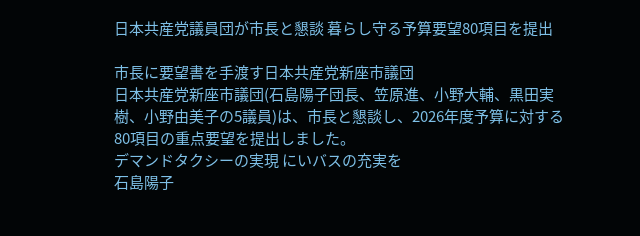日本共産党議員団が市長と懇談 暮らし守る予算要望80項目を提出

市長に要望書を手渡す日本共産党新座市議団
日本共産党新座市議団(石島陽子団長、笠原進、小野大輔、黒田実樹、小野由美子の5議員)は、市長と懇談し、2026年度予算に対する80項目の重点要望を提出しました。
デマンドタクシーの実現 にいバスの充実を
石島陽子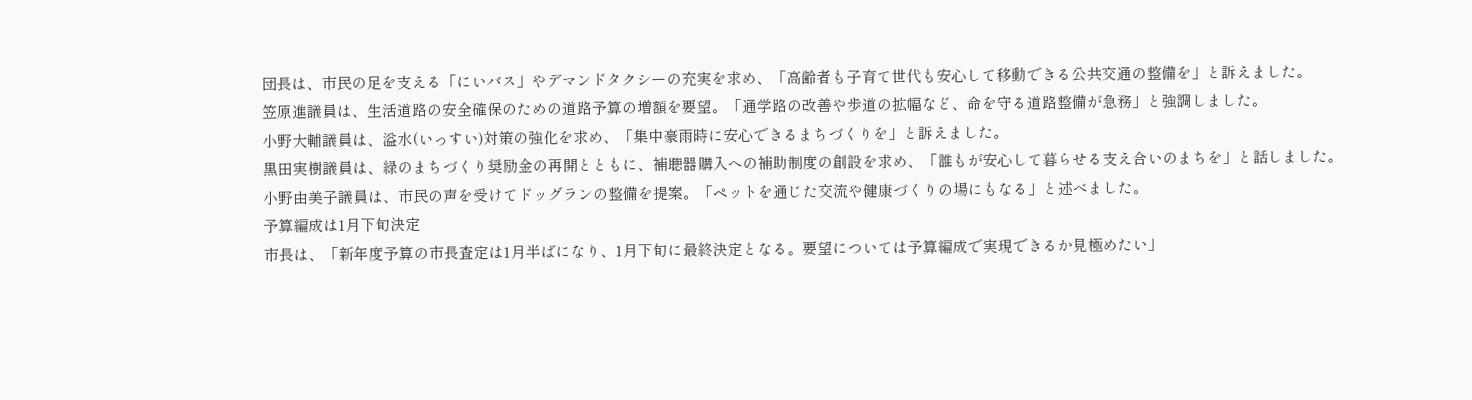団長は、市民の足を支える「にいバス」やデマンドタクシーの充実を求め、「高齢者も子育て世代も安心して移動できる公共交通の整備を」と訴えました。
笠原進議員は、生活道路の安全確保のための道路予算の増額を要望。「通学路の改善や歩道の拡幅など、命を守る道路整備が急務」と強調しました。
小野大輔議員は、溢水(いっすい)対策の強化を求め、「集中豪雨時に安心できるまちづくりを」と訴えました。
黒田実樹議員は、緑のまちづくり奨励金の再開とともに、補聴器購入への補助制度の創設を求め、「誰もが安心して暮らせる支え合いのまちを」と話しました。
小野由美子議員は、市民の声を受けてドッグランの整備を提案。「ペットを通じた交流や健康づくりの場にもなる」と述べました。
予算編成は1月下旬決定
市長は、「新年度予算の市長査定は1月半ばになり、1月下旬に最終決定となる。要望については予算編成で実現できるか見極めたい」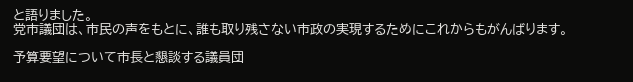と語りました。
党市議団は、市民の声をもとに、誰も取り残さない市政の実現するためにこれからもがんばります。

予算要望について市長と懇談する議員団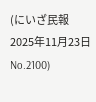(にいざ民報 2025年11月23日 No.2100)